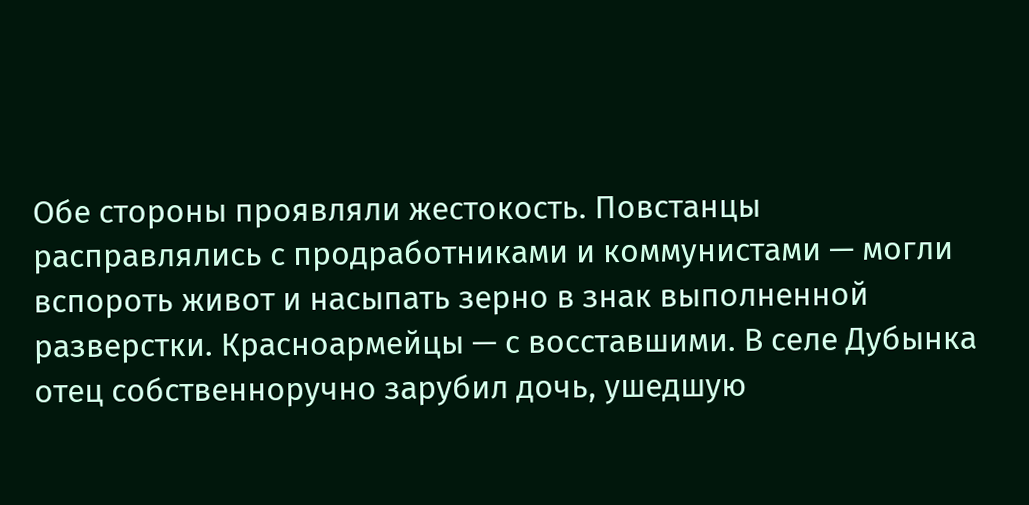Обе стороны проявляли жестокость. Повстанцы расправлялись с продработниками и коммунистами — могли вспороть живот и насыпать зерно в знак выполненной разверстки. Красноармейцы — с восставшими. В селе Дубынка отец собственноручно зарубил дочь, ушедшую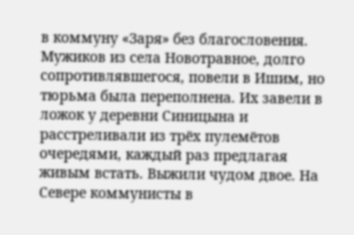в коммуну «Заря» без благословения. Мужиков из села Новотравное, долго сопротивлявшегося, повели в Ишим, но тюрьма была переполнена. Их завели в ложок у деревни Синицына и расстреливали из трёх пулемётов очередями, каждый раз предлагая живым встать. Выжили чудом двое. На Севере коммунисты в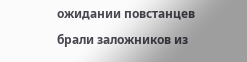ожидании повстанцев брали заложников из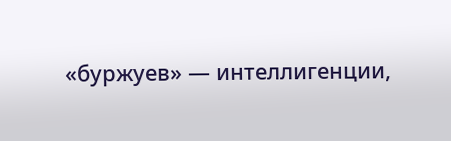«буржуев» — интеллигенции,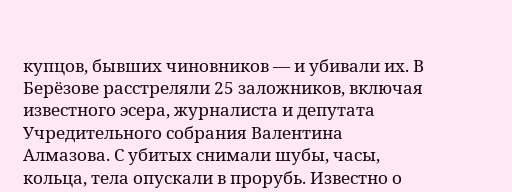купцов, бывших чиновников — и убивали их. В Берёзове расстреляли 25 заложников, включая известного эсера, журналиста и депутата Учредительного собрания Валентина Алмазова. С убитых снимали шубы, часы, кольца, тела опускали в прорубь. Известно о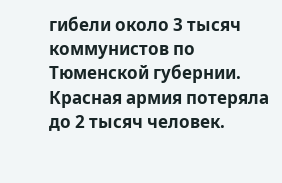гибели около 3 тысяч коммунистов по Тюменской губернии. Красная армия потеряла до 2 тысяч человек.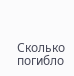Сколько погибло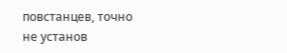повстанцев, точно не установ